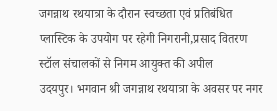जगन्नाथ रथयात्रा के दौरान स्वच्छता एवं प्रतिबंधित प्लास्टिक के उपयोग पर रहेगी निगरानी,प्रसाद वितरण स्टॉल संचालकों से निगम आयुक्त की अपील
उदयपुर। भगवान श्री जगन्नाथ रथयात्रा के अवसर पर नगर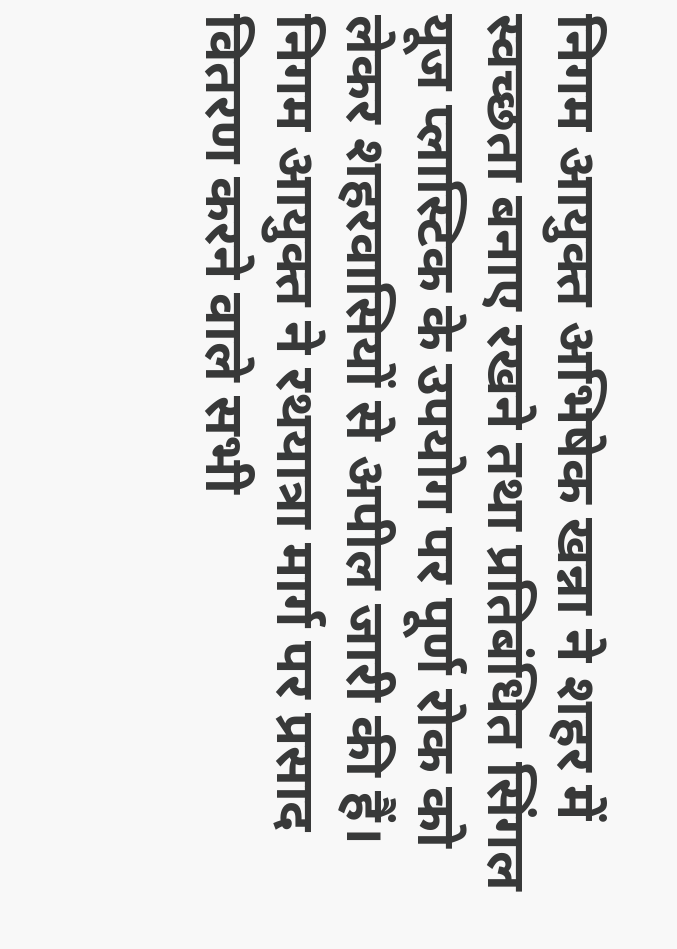निगम आयुक्त अभिषेक खन्ना ने शहर में स्वच्छता बनाए रखने तथा प्रतिबंधित सिंगल यूज प्लास्टिक के उपयोग पर पूर्ण रोक को लेकर शहरवासियों से अपील जारी की हैं। निगम आयुक्त ने रथयात्रा मार्ग पर प्रसाद वितरण करने वाले सभी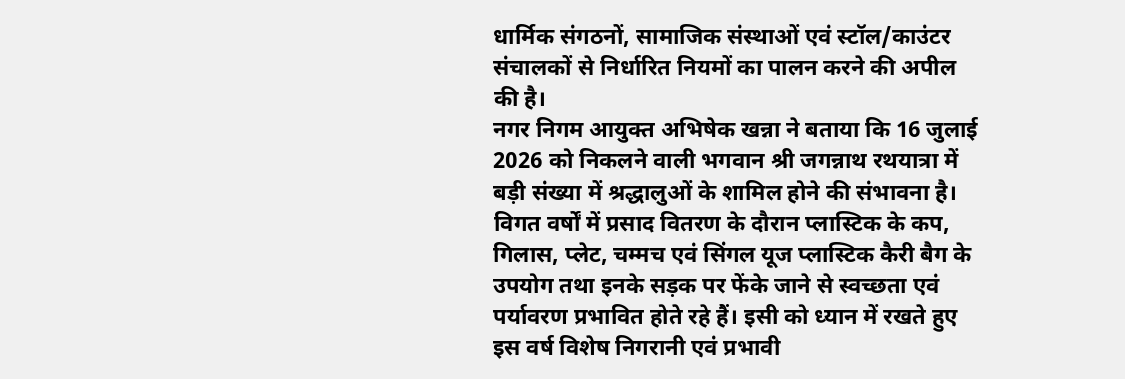धार्मिक संगठनों, सामाजिक संस्थाओं एवं स्टॉल/काउंटर संचालकों से निर्धारित नियमों का पालन करने की अपील की है।
नगर निगम आयुक्त अभिषेक खन्ना ने बताया कि 16 जुलाई 2026 को निकलने वाली भगवान श्री जगन्नाथ रथयात्रा में बड़ी संख्या में श्रद्धालुओं के शामिल होने की संभावना है। विगत वर्षों में प्रसाद वितरण के दौरान प्लास्टिक के कप, गिलास, प्लेट, चम्मच एवं सिंगल यूज प्लास्टिक कैरी बैग के उपयोग तथा इनके सड़क पर फेंके जाने से स्वच्छता एवं पर्यावरण प्रभावित होते रहे हैं। इसी को ध्यान में रखते हुए इस वर्ष विशेष निगरानी एवं प्रभावी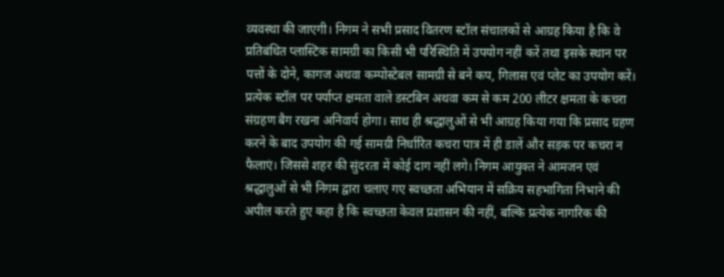व्यवस्था की जाएगी। निगम ने सभी प्रसाद वितरण स्टॉल संचालकों से आग्रह किया है कि वे प्रतिबंधित प्लास्टिक सामग्री का किसी भी परिस्थिति में उपयोग नहीं करें तथा इसके स्थान पर पत्तों के दोने, कागज अथवा कम्पोस्टेबल सामग्री से बने कप, गिलास एवं प्लेट का उपयोग करें। प्रत्येक स्टॉल पर पर्याप्त क्षमता वाले डस्टबिन अथवा कम से कम 200 लीटर क्षमता के कचरा संग्रहण बैग रखना अनिवार्य होगा। साथ ही श्रद्धालुओं से भी आग्रह किया गया कि प्रसाद ग्रहण करने के बाद उपयोग की गई सामग्री निर्धारित कचरा पात्र में ही डालें और सड़क पर कचरा न फैलाएं। जिससे शहर की सुंदरता में कोई दाग नहीं लगे। निगम आयुक्त ने आमजन एवं श्रद्धालुओं से भी निगम द्वारा चलाए गए स्वच्छता अभियान में सक्रिय सहभागिता निभाने की अपील करते हुए कहा है कि स्वच्छता केवल प्रशासन की नहीं, बल्कि प्रत्येक नागरिक की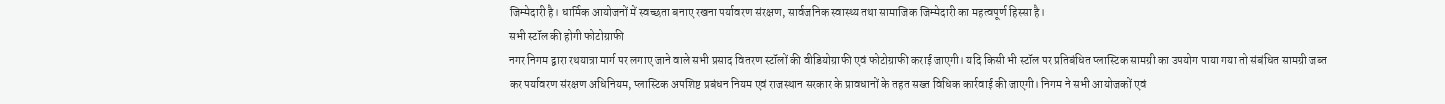जिम्मेदारी है। धार्मिक आयोजनों में स्वच्छता बनाए रखना पर्यावरण संरक्षण, सार्वजनिक स्वास्थ्य तथा सामाजिक जिम्मेदारी का महत्वपूर्ण हिस्सा है।
सभी स्टॉल की होगी फोटोग्राफी
नगर निगम द्वारा रथयात्रा मार्ग पर लगाए जाने वाले सभी प्रसाद वितरण स्टॉलों की वीडियोग्राफी एवं फोटोग्राफी कराई जाएगी। यदि किसी भी स्टॉल पर प्रतिबंधित प्लास्टिक सामग्री का उपयोग पाया गया तो संबंधित सामग्री जब्त कर पर्यावरण संरक्षण अधिनियम, प्लास्टिक अपशिष्ट प्रबंधन नियम एवं राजस्थान सरकार के प्रावधानों के तहत सख्त विधिक कार्रवाई की जाएगी। निगम ने सभी आयोजकों एवं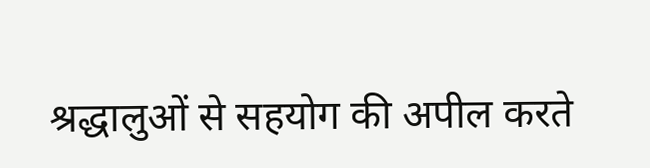श्रद्धालुओं से सहयोग की अपील करते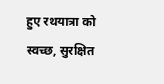हुए रथयात्रा को स्वच्छ, सुरक्षित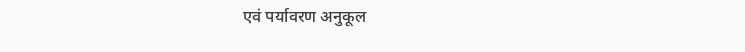एवं पर्यावरण अनुकूल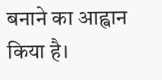बनाने का आह्वान किया है।